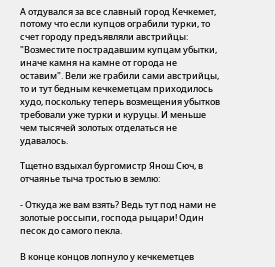А отдувался за все славный город Кечкемет, потому что если купцов ограбили турки, то счет городу предъявляли австрийцы: "Возместите пострадавшим купцам убытки, иначе камня на камне от города не оставим". Вели же грабили сами австрийцы, то и тут бедным кечкеметцам приходилось худо, поскольку теперь возмещения убытков требовали уже турки и куруцы. И меньше чем тысячей золотых отделаться не удавалось.

Тщетно вздыхал бургомистр Янош Сюч, в отчаянье тыча тростью в землю:

- Откуда же вам взять? Ведь тут под нами не золотые россыпи, господа рыцари! Один песок до самого пекла.

В конце концов лопнуло у кечкеметцев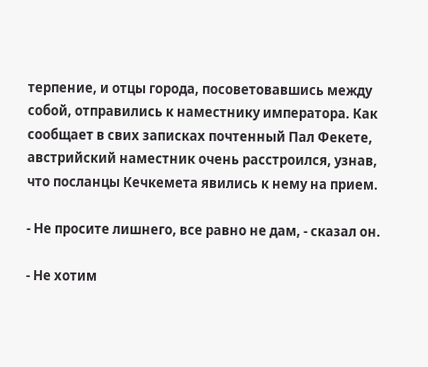терпение, и отцы города, посоветовавшись между собой, отправились к наместнику императора. Как сообщает в свих записках почтенный Пал Фекете, австрийский наместник очень расстроился, узнав, что посланцы Кечкемета явились к нему на прием.

- Не просите лишнего, все равно не дам, - сказал он.

- Не хотим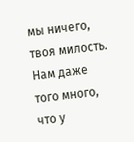мы ничего, твоя милость. Нам даже того много, что у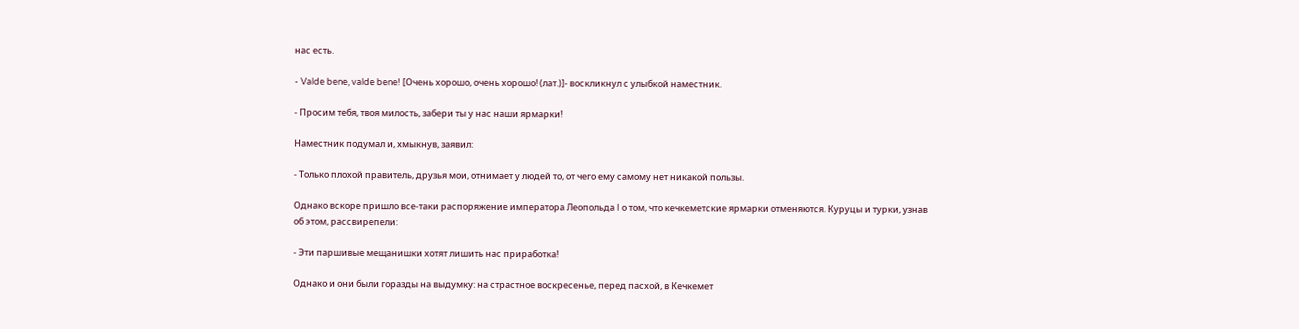нас есть.

- Valde bene, valde bene! [Очень хорошо, очень хорошо! (лат.)]- воскликнул с улыбкой наместник.

- Просим тебя, твоя милость, забери ты у нас наши ярмарки!

Наместник подумал и, хмыкнув, заявил:

- Только плохой правитель, друзья мои, отнимает у людей то, от чего ему самому нет никакой пользы.

Однако вскоре пришло все-таки распоряжение императора Леопольда I о том, что кечкеметские ярмарки отменяются. Куруцы и турки, узнав об этом, рассвирепели:

- Эти паршивые мещанишки хотят лишить нас приработка!

Однако и они были горазды на выдумку: на страстное воскресенье, перед пасхой, в Кечкемет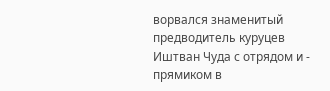ворвался знаменитый предводитель куруцев Иштван Чуда с отрядом и - прямиком в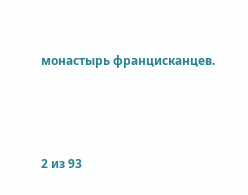монастырь францисканцев.



2 из 93